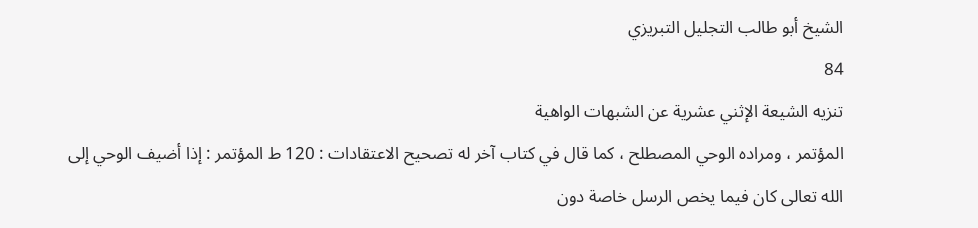الشيخ أبو طالب التجليل التبريزي
84
تنزيه الشيعة الإثني عشرية عن الشبهات الواهية
المؤتمر ، ومراده الوحي المصطلح ، كما قال في كتاب آخر له تصحيح الاعتقادات : 120 ط المؤتمر : إذا أضيف الوحي إلى الله تعالى كان فيما يخص الرسل خاصة دون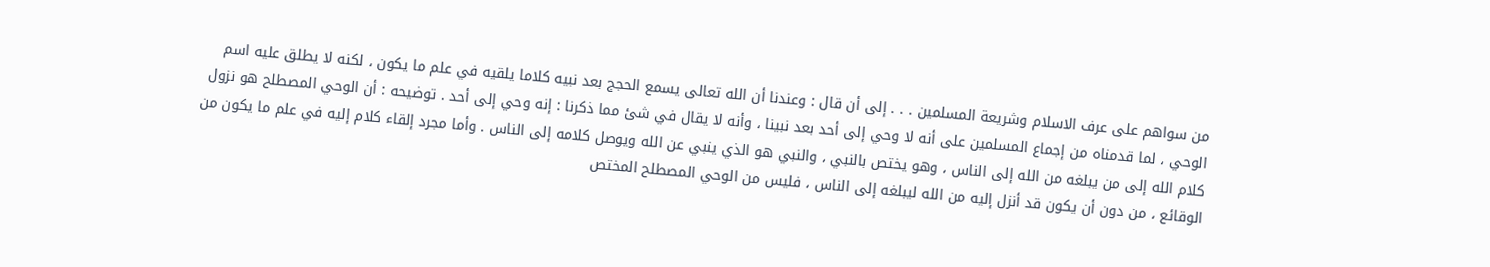من سواهم على عرف الاسلام وشريعة المسلمين . . . إلى أن قال : وعندنا أن الله تعالى يسمع الحجج بعد نبيه كلاما يلقيه في علم ما يكون ، لكنه لا يطلق عليه اسم الوحي ، لما قدمناه من إجماع المسلمين على أنه لا وحي إلى أحد بعد نبينا ، وأنه لا يقال في شئ مما ذكرنا : إنه وحي إلى أحد . توضيحه : أن الوحي المصطلح هو نزول كلام الله إلى من يبلغه من الله إلى الناس ، وهو يختص بالنبي ، والنبي هو الذي ينبي عن الله ويوصل كلامه إلى الناس . وأما مجرد إلقاء كلام إليه في علم ما يكون من الوقائع ، من دون أن يكون قد أنزل إليه من الله ليبلغه إلى الناس ، فليس من الوحي المصطلح المختص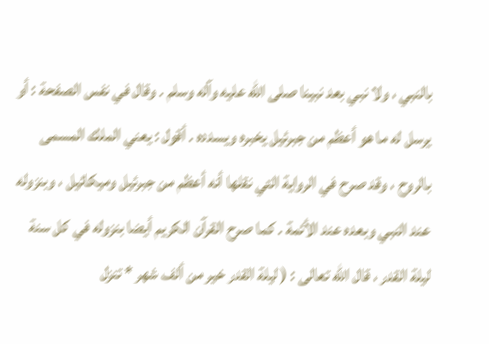بالنبي ، ولا نبي بعد نبينا صلى الله عليه وآله وسلم . وقال في نفس الصفحة : أو يرسل له ما هو أعظم من جبرئيل يخبره ويسدده . أقول : يعني الملك المسمى بالروح ، وقد صرح في الرواية التي نقلها أنه أعظم من جبرئيل وميكائيل ، وبنزوله عند النبي وبعده عند الأئمة . كما صرح القرآن الكريم أيضا بنزوله في كل سنة ليلة القدر ، قال الله تعالى : ( ليلة القدر خير من ألف شهر * تنزل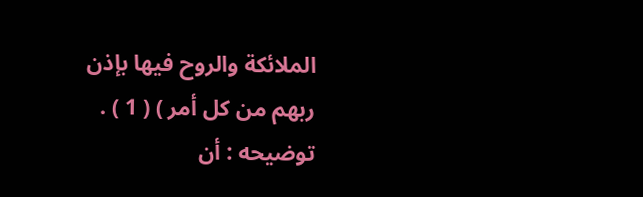الملائكة والروح فيها بإذن ربهم من كل أمر ) ( 1 ) . توضيحه : أن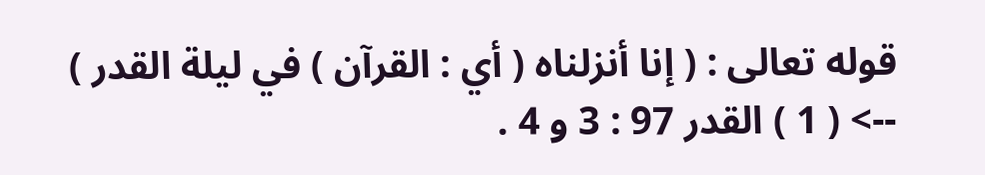قوله تعالى : ( إنا أنزلناه ( أي : القرآن ) في ليلة القدر )
--> ( 1 ) القدر 97 : 3 و 4 .